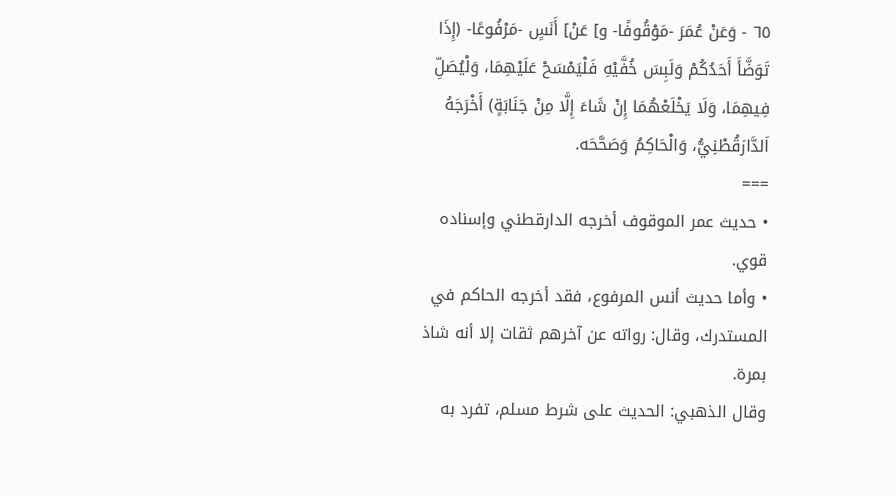٦٥ - وَعَنْ عُمَرَ -مَوْقُوفًا- و] عَنْ] أَنَسٍ -مَرْفُوعًا- (إِذَا تَوَضَّأَ أَحَدُكُمْ وَلَبِسَ خُفَّيْهِ فَلْيَمْسَحْ عَلَيْهِمَا، وَلْيُصَلِّ فِيهِمَا، وَلَا يَخْلَعْهُمَا إِنْ شَاءَ إِلَّا مِنْ جَنَابَةٍ) أَخْرَجَهُ اَلدَّارَقُطْنِيُّ، وَالْحَاكِمُ وَصَحَّحَه.
===
• حديث عمر الموقوف أخرجه الدارقطني وإسناده قوي.
• وأما حديث أنس المرفوع، فقد أخرجه الحاكم في المستدرك، وقال: رواته عن آخرهم ثقات إلا أنه شاذ بمرة.
وقال الذهبي: الحديث على شرط مسلم، تفرد به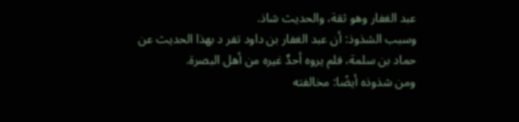عبد الغفار وهو ثقة، والحديث شاذ.
وسبب الشذوذ: أن عبد الغفار بن داود تفر د بهذا الحديث عن حماد بن سلمة، فلم يروه أحدٌ غيره من أهل البصرة.
ومن شذوذه أيضًا: مخالفته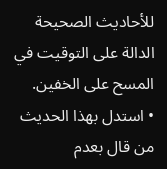للأحاديث الصحيحة الدالة على التوقيت في المسح على الخفين.
• استدل بهذا الحديث من قال بعدم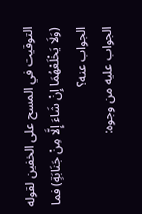التوقيت في المسح على الخفين لقوله (وَلَا يَخْلَعْهُمَا إِنْ شَاءَ إِلَّا مِنْ جَنَابَةٍ) فما الجواب عنه؟
الجواب عليه من وجوه: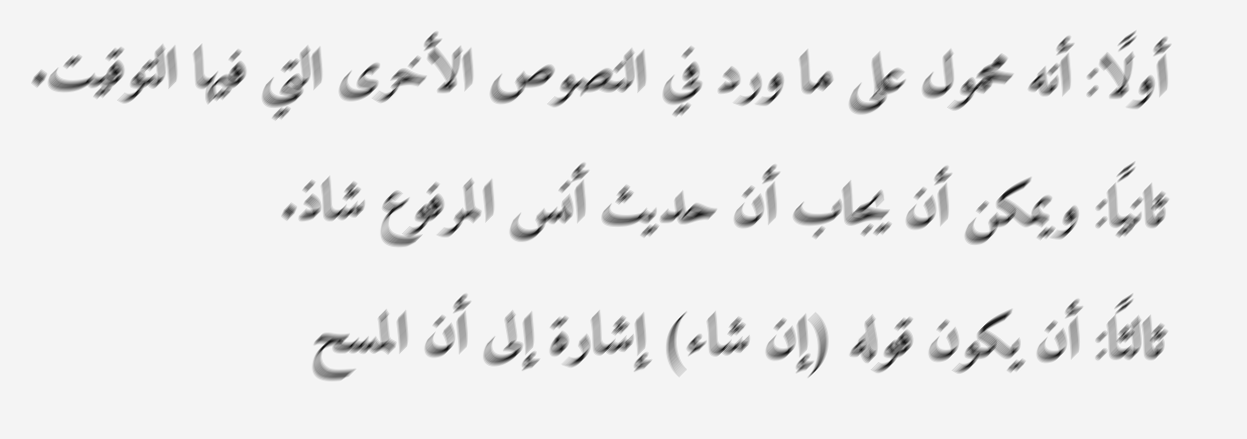أولًا: أنه محمول على ما ورد في النصوص الأخرى التي فيها التوقيت.
ثانيًا: ويمكن أن يجاب أن حديث أنس المرفوع شاذ.
ثالثًا: أن يكون قوله (إن شاء) إشارة إلى أن المسح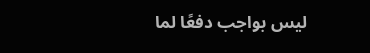ليس بواجب دفعًا لما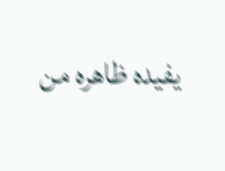يفيده ظاهره من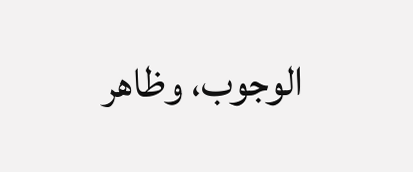الوجوب، وظاهر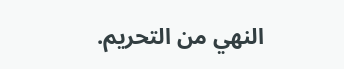النهي من التحريم.